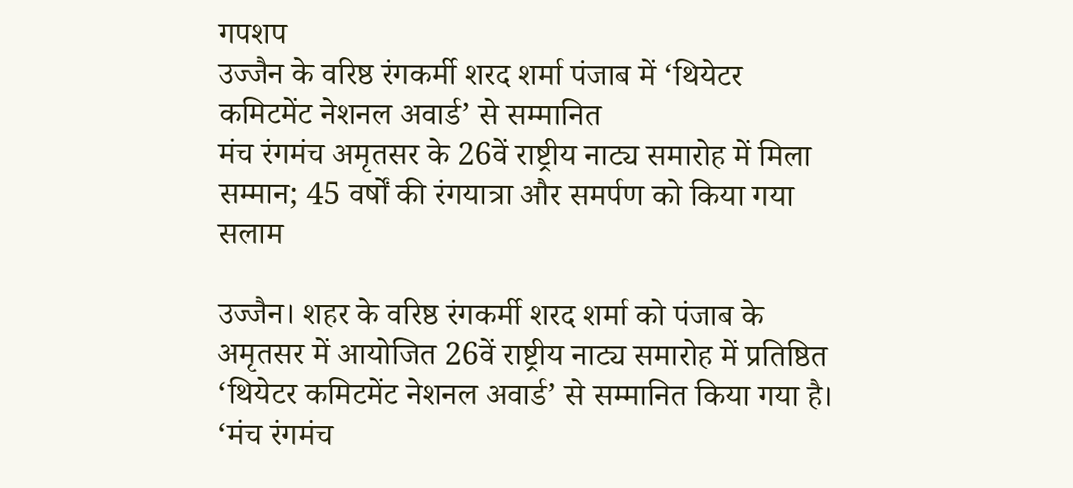गपशप
उज्जैन के वरिष्ठ रंगकर्मी शरद शर्मा पंजाब में ‘थियेटर कमिटमेंट नेशनल अवार्ड’ से सम्मानित
मंच रंगमंच अमृतसर के 26वें राष्ट्रीय नाट्य समारोह में मिला सम्मान; 45 वर्षों की रंगयात्रा और समर्पण को किया गया सलाम

उज्जैन। शहर के वरिष्ठ रंगकर्मी शरद शर्मा को पंजाब के अमृतसर में आयोजित 26वें राष्ट्रीय नाट्य समारोह में प्रतिष्ठित ‘थियेटर कमिटमेंट नेशनल अवार्ड’ से सम्मानित किया गया है। ‘मंच रंगमंच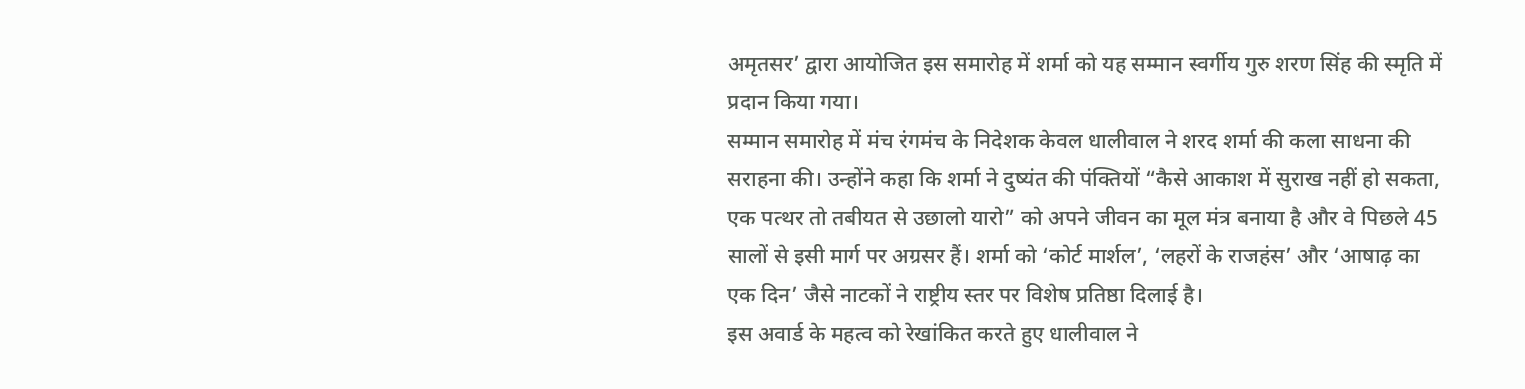अमृतसर’ द्वारा आयोजित इस समारोह में शर्मा को यह सम्मान स्वर्गीय गुरु शरण सिंह की स्मृति में प्रदान किया गया।
सम्मान समारोह में मंच रंगमंच के निदेशक केवल धालीवाल ने शरद शर्मा की कला साधना की सराहना की। उन्होंने कहा कि शर्मा ने दुष्यंत की पंक्तियों “कैसे आकाश में सुराख नहीं हो सकता, एक पत्थर तो तबीयत से उछालो यारो” को अपने जीवन का मूल मंत्र बनाया है और वे पिछले 45 सालों से इसी मार्ग पर अग्रसर हैं। शर्मा को ‘कोर्ट मार्शल’, ‘लहरों के राजहंस’ और ‘आषाढ़ का एक दिन’ जैसे नाटकों ने राष्ट्रीय स्तर पर विशेष प्रतिष्ठा दिलाई है।
इस अवार्ड के महत्व को रेखांकित करते हुए धालीवाल ने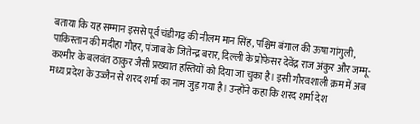बताया कि यह सम्मान इससे पूर्व चंडीगढ़ की नीलम मान सिंह, पश्चिम बंगाल की ऊषा गांगुली, पाकिस्तान की मदीहा गौहर, पंजाब के जितेन्द्र बरार, दिल्ली के प्रोफेसर देवेंद्र राज अंकुर और जम्मू-कश्मीर के बलवंत ठाकुर जैसी प्रख्यात हस्तियों को दिया जा चुका है। इसी गौरवशाली क्रम में अब मध्य प्रदेश के उज्जैन से शरद शर्मा का नाम जुड़ गया है। उन्होंने कहा कि शरद शर्मा देश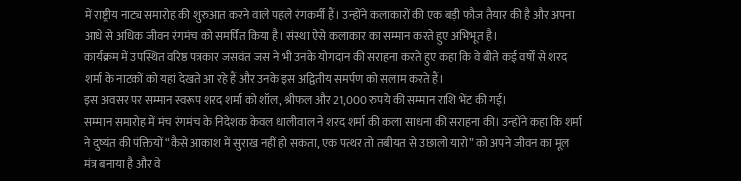में राष्ट्रीय नाट्य समारोह की शुरुआत करने वाले पहले रंगकर्मी हैं। उन्होंने कलाकारों की एक बड़ी फौज तैयार की है और अपना आधे से अधिक जीवन रंगमंच को समर्पित किया है। संस्था ऐसे कलाकार का सम्मान करते हुए अभिभूत है।
कार्यक्रम में उपस्थित वरिष्ठ पत्रकार जसवंत जस ने भी उनके योगदान की सराहना करते हुए कहा कि वे बीते कई वर्षों से शरद शर्मा के नाटकों को यहां देखते आ रहे हैं और उनके इस अद्वितीय समर्पण को सलाम करते हैं।
इस अवसर पर सम्मान स्वरूप शरद शर्मा को शॉल, श्रीफल और 21,000 रुपये की सम्मान राशि भेंट की गई।
सम्मान समारोह में मंच रंगमंच के निदेशक केवल धालीवाल ने शरद शर्मा की कला साधना की सराहना की। उन्होंने कहा कि शर्मा ने दुष्यंत की पंक्तियों “कैसे आकाश में सुराख नहीं हो सकता, एक पत्थर तो तबीयत से उछालो यारो” को अपने जीवन का मूल मंत्र बनाया है और वे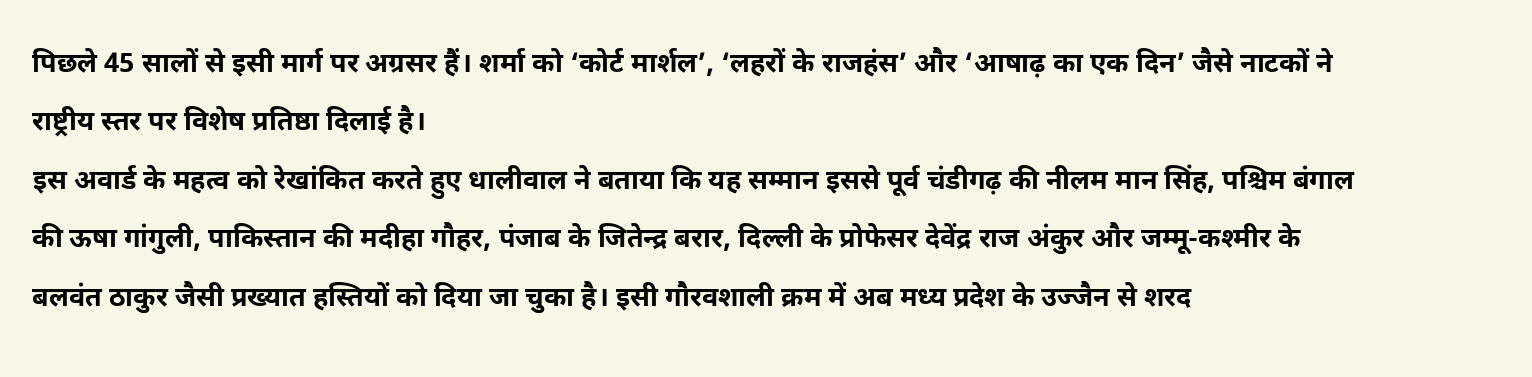पिछले 45 सालों से इसी मार्ग पर अग्रसर हैं। शर्मा को ‘कोर्ट मार्शल’, ‘लहरों के राजहंस’ और ‘आषाढ़ का एक दिन’ जैसे नाटकों ने राष्ट्रीय स्तर पर विशेष प्रतिष्ठा दिलाई है।
इस अवार्ड के महत्व को रेखांकित करते हुए धालीवाल ने बताया कि यह सम्मान इससे पूर्व चंडीगढ़ की नीलम मान सिंह, पश्चिम बंगाल की ऊषा गांगुली, पाकिस्तान की मदीहा गौहर, पंजाब के जितेन्द्र बरार, दिल्ली के प्रोफेसर देवेंद्र राज अंकुर और जम्मू-कश्मीर के बलवंत ठाकुर जैसी प्रख्यात हस्तियों को दिया जा चुका है। इसी गौरवशाली क्रम में अब मध्य प्रदेश के उज्जैन से शरद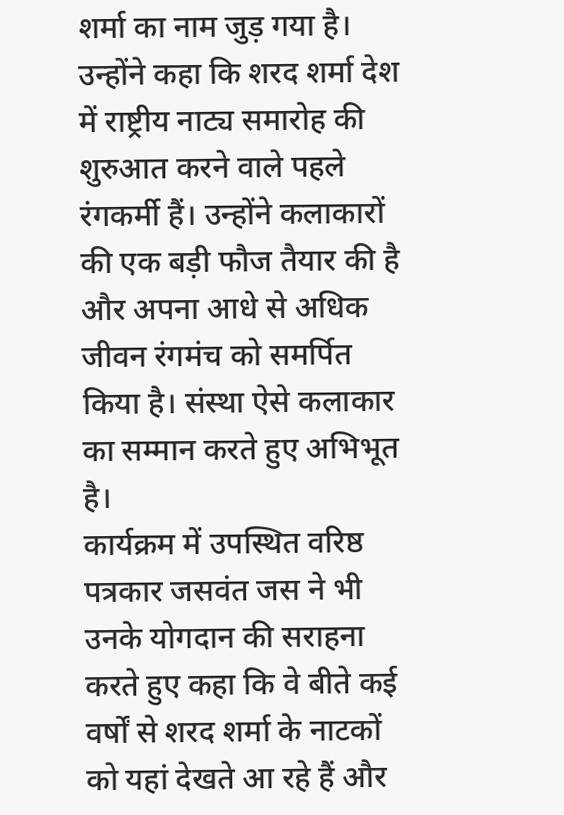शर्मा का नाम जुड़ गया है। उन्होंने कहा कि शरद शर्मा देश में राष्ट्रीय नाट्य समारोह की शुरुआत करने वाले पहले रंगकर्मी हैं। उन्होंने कलाकारों की एक बड़ी फौज तैयार की है और अपना आधे से अधिक जीवन रंगमंच को समर्पित किया है। संस्था ऐसे कलाकार का सम्मान करते हुए अभिभूत है।
कार्यक्रम में उपस्थित वरिष्ठ पत्रकार जसवंत जस ने भी उनके योगदान की सराहना करते हुए कहा कि वे बीते कई वर्षों से शरद शर्मा के नाटकों को यहां देखते आ रहे हैं और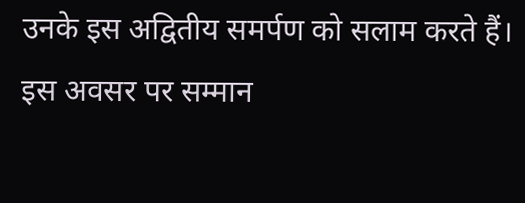उनके इस अद्वितीय समर्पण को सलाम करते हैं।
इस अवसर पर सम्मान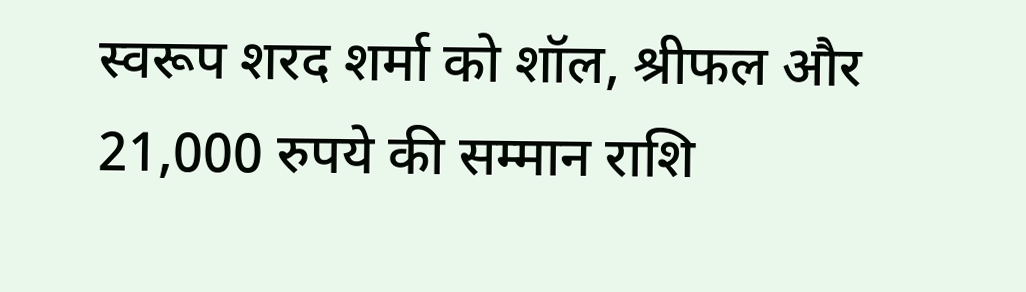स्वरूप शरद शर्मा को शॉल, श्रीफल और 21,000 रुपये की सम्मान राशि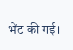भेंट की गई।